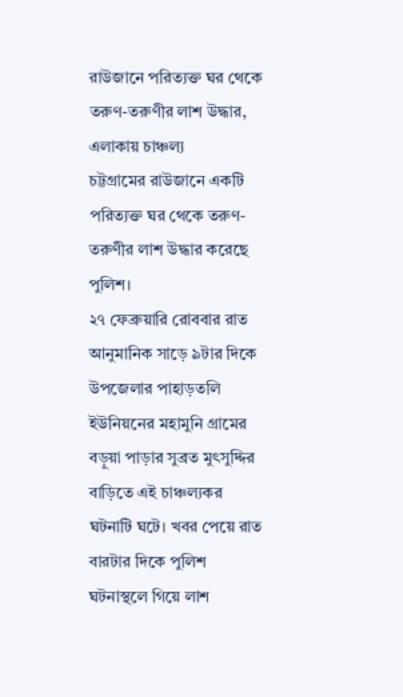রাউজানে পরিত্যক্ত ঘর থেকে তরুণ-তরুণীর লাশ উদ্ধার, এলাকায় চাঞ্চল্য
চট্টগ্রামের রাউজানে একটি পরিত্যক্ত ঘর থেকে তরুণ-তরুণীর লাশ উদ্ধার করেছে পুলিশ।
২৭ ফেব্রুয়ারি রোববার রাত আনুমানিক সাড়ে ৯টার দিকে উপজেলার পাহাড়তলি ইউনিয়নের মহামুনি গ্রামের বড়ুয়া পাড়ার সুব্রত মুৎসুদ্দির বাড়িতে এই চাঞ্চল্যকর ঘটনাটি ঘটে। খবর পেয়ে রাত বারটার দিকে পুলিশ ঘটনাস্থলে গিয়ে লাশ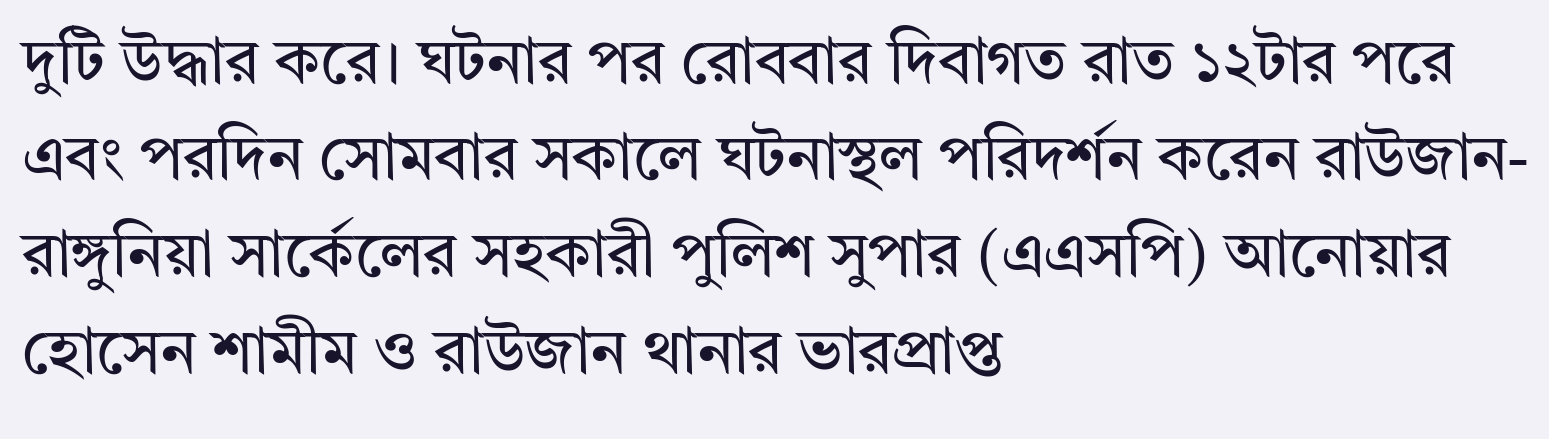দুটি উদ্ধার করে। ঘটনার পর রোববার দিবাগত রাত ১২টার পরে এবং পরদিন সোমবার সকালে ঘটনাস্থল পরিদর্শন করেন রাউজান-রাঙ্গুনিয়া সার্কেলের সহকারী পুলিশ সুপার (এএসপি) আনোয়ার হোসেন শামীম ও রাউজান থানার ভারপ্রাপ্ত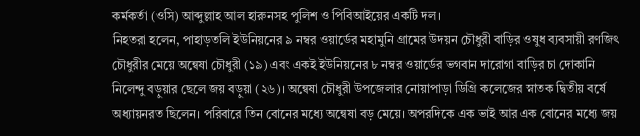কর্মকর্তা (ওসি) আব্দুল্লাহ আল হারুনসহ পুলিশ ও পিবিআইয়ের একটি দল।
নিহতরা হলেন, পাহাড়তলি ইউনিয়নের ৯ নম্বর ওয়ার্ডের মহামুনি গ্রামের উদয়ন চৌধুরী বাড়ির ওষুধ ব্যবসায়ী রণজিৎ চৌধুরীর মেয়ে অন্বেষা চৌধুরী (১৯) এবং একই ইউনিয়নের ৮ নম্বর ওয়ার্ডের ভগবান দারোগা বাড়ির চা দোকানি নিলেন্দু বড়ুয়ার ছেলে জয় বড়ুয়া (২৬)। অন্বেষা চৌধুরী উপজেলার নোয়াপাড়া ডিগ্রি কলেজের স্নাতক দ্বিতীয় বর্ষে অধ্যায়নরত ছিলেন। পরিবারে তিন বোনের মধ্যে অন্বেষা বড় মেয়ে। অপরদিকে এক ভাই আর এক বোনের মধ্যে জয়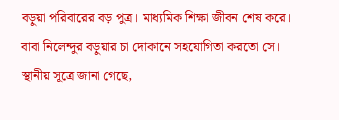বড়ুয়া পরিবারের বড় পুত্র। মাধ্যমিক শিক্ষা জীবন শেষ করে।
বাবা নিলেন্দুর বড়ুয়ার চা দোকানে সহযোগিতা করতো সে। স্থানীয় সূত্রে জানা গেছে,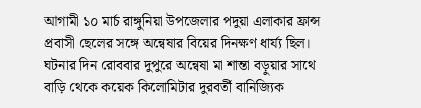আগামী ১০ মার্চ রাঙ্গুনিয়া উপজেলার পদুয়া এলাকার ফ্রান্স প্রবাসী ছেলের সঙ্গে অন্বেষার বিয়ের দিনক্ষণ ধার্য্য ছিল। ঘটনার দিন রোববার দুপুরে অন্বেষা মা শান্তা বড়ুয়ার সাথে বাড়ি থেকে কয়েক কিলোমিটার দুরবর্তী বানিজ্যিক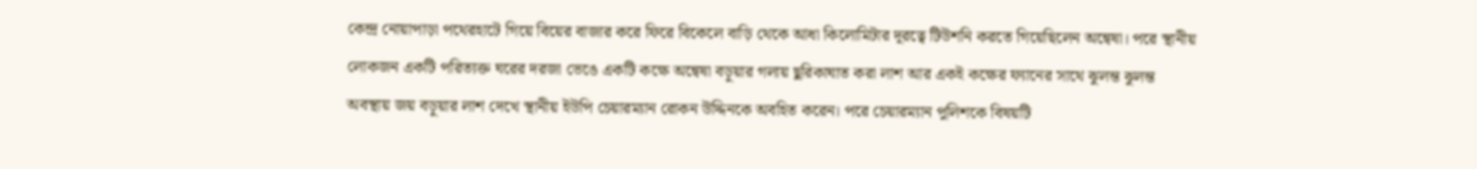কেন্দ্র নোয়াপাড়া পথেরহাটে গিয়ে বিয়ের বাজার করে ফিরে বিকেলে বাড়ি থেকে আধা কিলোমিটার দূরত্বে টিউশনি করতে গিয়েছিলেন অন্বেষা। পরে স্থানীয় লোকজন একটি পরিত্যক্ত ঘরের দরজা ভেঙে একটি কক্ষে অন্বেষা বড়ুয়ার গলায় ছুরিকাঘাত করা লাশ আর একই কক্ষের ফ্যানের সাথে ঝুলন্ত ঝুলন্ত অবস্থায় জয় বড়ুয়ার লাশ দেখে স্থানীয় ইউপি চেয়ারম্যান রোকন উদ্দিনকে অবহিত করেন। পরে চেয়ারম্যান পুলিশকে বিষয়টি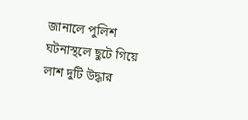জানালে পুলিশ ঘটনাস্থলে ছুটে গিয়ে লাশ দুটি উদ্ধার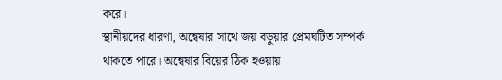করে।
স্থানীয়দের ধারণা, অন্বেষার সাথে জয় বড়ুয়ার প্রেমঘটিত সম্পর্ক থাকতে পারে। অন্বেষার বিয়ের ঠিক হওয়ায়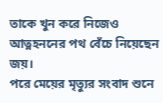তাকে খুন করে নিজেও আত্নহননের পথ বেঁচে নিয়েছেন জয়।
পরে মেয়ের মৃত্যুর সংবাদ শুনে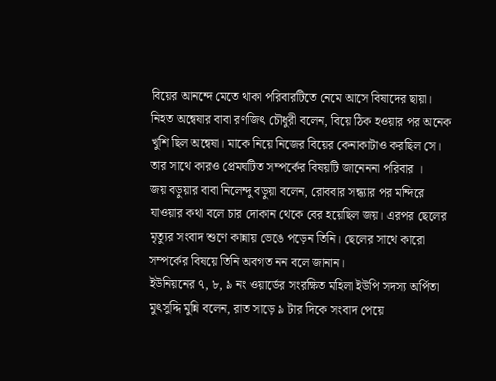বিয়ের আনন্দে মেতে থাকা পরিবারটিতে নেমে আসে বিষাদের ছায়া।
নিহত অন্বেষার বাবা রণজিৎ চৌধুরী বলেন, বিয়ে ঠিক হওয়ার পর অনেক খুশি ছিল অন্বেষা। মাকে নিয়ে নিজের বিয়ের কেনাকাটাও করছিল সে। তার সাথে কারও প্রেমঘটিত সম্পর্কের বিষয়টি জানেননা পরিবার ।
জয় বড়ুয়ার বাবা নিলেন্দু বড়ুয়া বলেন, রোববার সন্ধ্যার পর মন্দিরে যাওয়ার কথা বলে চার দোকান থেকে বের হয়েছিল জয়। এরপর ছেলের মৃত্যুর সংবাদ শুণে কান্নায় ভেঙে পড়েন তিনি। ছেলের সাথে কারো সম্পর্কের বিষয়ে তিনি অবগত নন বলে জানান।
ইউনিয়নের ৭, ৮, ৯ নং ওয়ার্ডের সংরক্ষিত মহিলা ইউপি সদস্য অর্পিতা মুৎসুদ্দি মুন্নি বলেন, রাত সাড়ে ৯ টার দিকে সংবাদ পেয়ে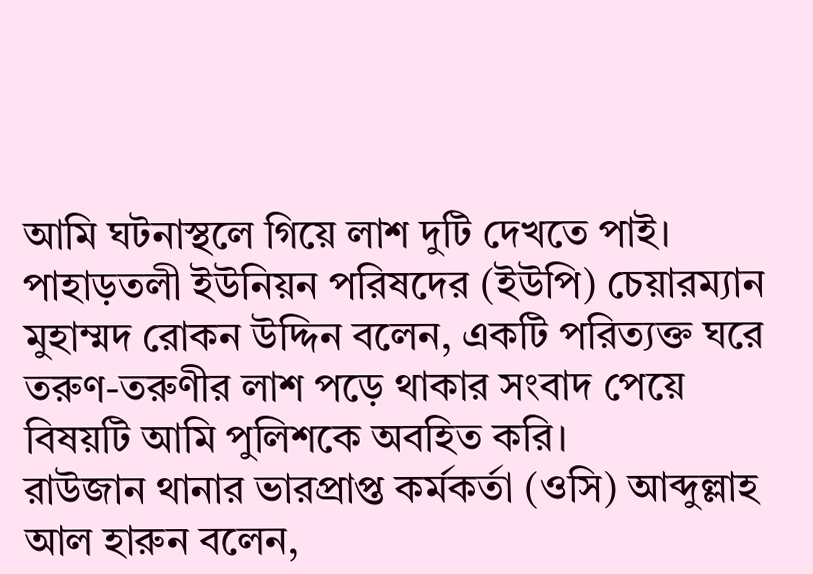আমি ঘটনাস্থলে গিয়ে লাশ দুটি দেখতে পাই।
পাহাড়তলী ইউনিয়ন পরিষদের (ইউপি) চেয়ারম্যান মুহাম্মদ রোকন উদ্দিন বলেন, একটি পরিত্যক্ত ঘরে তরুণ-তরুণীর লাশ পড়ে থাকার সংবাদ পেয়ে বিষয়টি আমি পুলিশকে অবহিত করি।
রাউজান থানার ভারপ্রাপ্ত কর্মকর্তা (ওসি) আব্দুল্লাহ আল হারুন বলেন,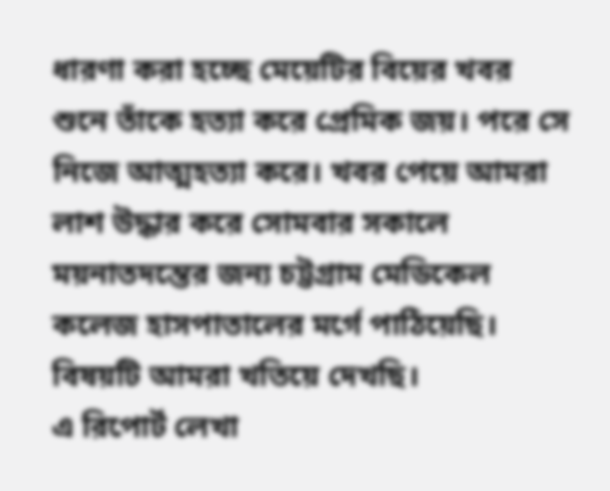ধারণা করা হচ্ছে মেয়েটির বিয়ের খবর শুনে তাঁকে হত্যা করে প্রেমিক জয়। পরে সে নিজে আত্মহত্যা করে। খবর পেয়ে আমরা লাশ উদ্ধার করে সোমবার সকালে ময়নাতদন্তের জন্য চট্টগ্রাম মেডিকেল কলেজ হাসপাতালের মর্গে পাঠিয়েছি। বিষয়টি আমরা খতিয়ে দেখছি।
এ রিপোর্ট লেখা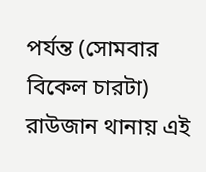পর্যন্ত (সোমবার বিকেল চারটা) রাউজান থানায় এই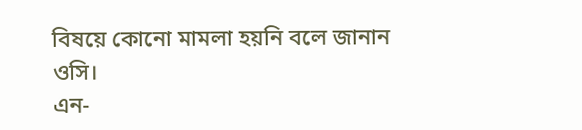বিষয়ে কোনো মামলা হয়নি বলে জানান ওসি।
এন-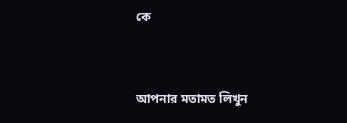কে


আপনার মতামত লিখুন